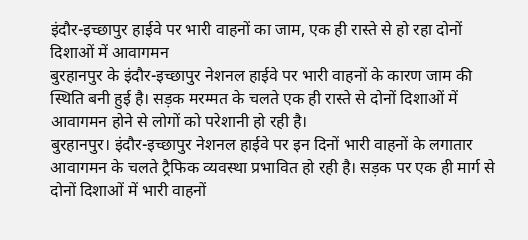इंदौर-इच्छापुर हाईवे पर भारी वाहनों का जाम, एक ही रास्ते से हो रहा दोनों दिशाओं में आवागमन
बुरहानपुर के इंदौर-इच्छापुर नेशनल हाईवे पर भारी वाहनों के कारण जाम की स्थिति बनी हुई है। सड़क मरम्मत के चलते एक ही रास्ते से दोनों दिशाओं में आवागमन होने से लोगों को परेशानी हो रही है।
बुरहानपुर। इंदौर-इच्छापुर नेशनल हाईवे पर इन दिनों भारी वाहनों के लगातार आवागमन के चलते ट्रैफिक व्यवस्था प्रभावित हो रही है। सड़क पर एक ही मार्ग से दोनों दिशाओं में भारी वाहनों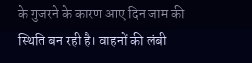के गुजरने के कारण आए दिन जाम की स्थिति बन रही है। वाहनों की लंबी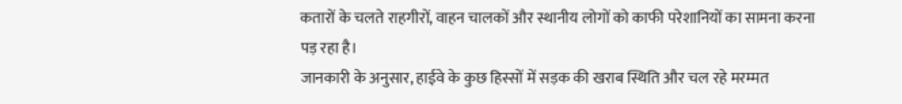कतारों के चलते राहगीरों, वाहन चालकों और स्थानीय लोगों को काफी परेशानियों का सामना करना पड़ रहा है।
जानकारी के अनुसार, हाईवे के कुछ हिस्सों में सड़क की खराब स्थिति और चल रहे मरम्मत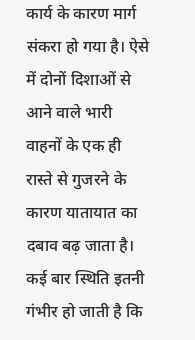कार्य के कारण मार्ग संकरा हो गया है। ऐसे में दोनों दिशाओं से आने वाले भारी वाहनों के एक ही रास्ते से गुजरने के कारण यातायात का दबाव बढ़ जाता है। कई बार स्थिति इतनी गंभीर हो जाती है कि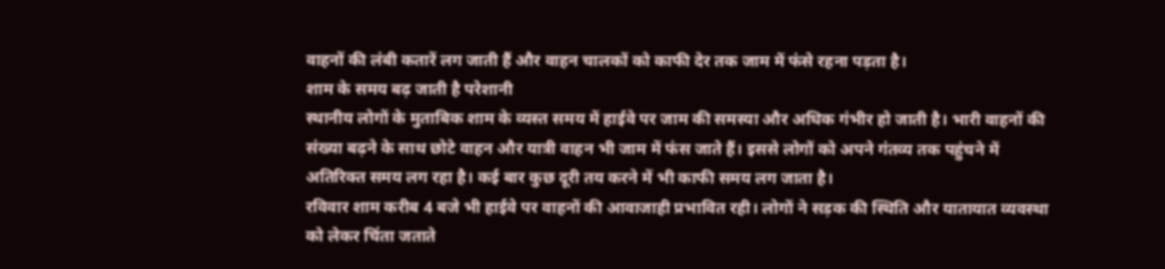वाहनों की लंबी कतारें लग जाती हैं और वाहन चालकों को काफी देर तक जाम में फंसे रहना पड़ता है।
शाम के समय बढ़ जाती है परेशानी
स्थानीय लोगों के मुताबिक शाम के व्यस्त समय में हाईवे पर जाम की समस्या और अधिक गंभीर हो जाती है। भारी वाहनों की संख्या बढ़ने के साथ छोटे वाहन और यात्री वाहन भी जाम में फंस जाते हैं। इससे लोगों को अपने गंतव्य तक पहुंचने में अतिरिक्त समय लग रहा है। कई बार कुछ दूरी तय करने में भी काफी समय लग जाता है।
रविवार शाम करीब 4 बजे भी हाईवे पर वाहनों की आवाजाही प्रभावित रही। लोगों ने सड़क की स्थिति और यातायात व्यवस्था को लेकर चिंता जताते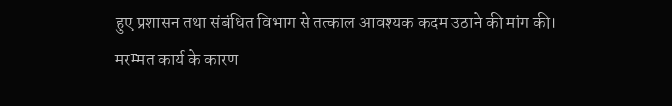हुए प्रशासन तथा संबंधित विभाग से तत्काल आवश्यक कदम उठाने की मांग की।
मरम्मत कार्य के कारण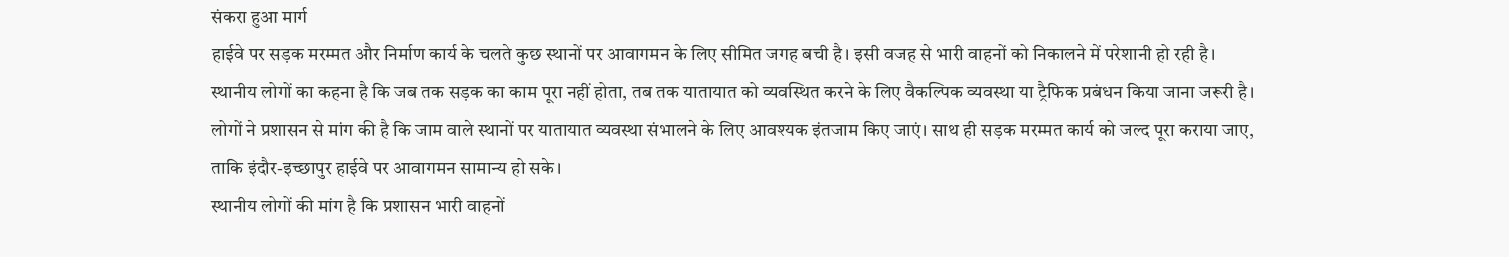संकरा हुआ मार्ग
हाईवे पर सड़क मरम्मत और निर्माण कार्य के चलते कुछ स्थानों पर आवागमन के लिए सीमित जगह बची है। इसी वजह से भारी वाहनों को निकालने में परेशानी हो रही है। स्थानीय लोगों का कहना है कि जब तक सड़क का काम पूरा नहीं होता, तब तक यातायात को व्यवस्थित करने के लिए वैकल्पिक व्यवस्था या ट्रैफिक प्रबंधन किया जाना जरूरी है।
लोगों ने प्रशासन से मांग की है कि जाम वाले स्थानों पर यातायात व्यवस्था संभालने के लिए आवश्यक इंतजाम किए जाएं। साथ ही सड़क मरम्मत कार्य को जल्द पूरा कराया जाए, ताकि इंदौर-इच्छापुर हाईवे पर आवागमन सामान्य हो सके।
स्थानीय लोगों की मांग है कि प्रशासन भारी वाहनों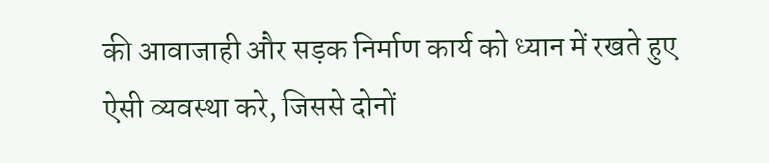की आवाजाही और सड़क निर्माण कार्य को ध्यान में रखते हुए ऐसी व्यवस्था करे, जिससे दोनों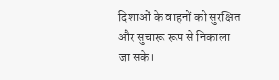दिशाओं के वाहनों को सुरक्षित और सुचारू रूप से निकाला जा सके।